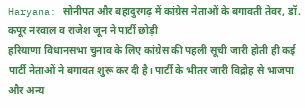Haryana: सोनीपत और बहादुरगढ़ में कांग्रेस नेताओं के बगावती तेवर, डॉ. कपूर नरवाल व राजेश जून ने पार्टी छोड़ी
हरियाणा विधानसभा चुनाव के लिए कांग्रेस की पहली सूची जारी होती ही कई पार्टी नेताओं ने बगावत शुरू कर दी है। पार्टी के भीतर जारी विद्रोह से भाजपा और अन्य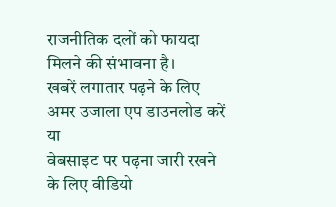राजनीतिक दलों को फायदा मिलने की संभावना है।
खबरें लगातार पढ़ने के लिए अमर उजाला एप डाउनलोड करें
या
वेबसाइट पर पढ़ना जारी रखने के लिए वीडियो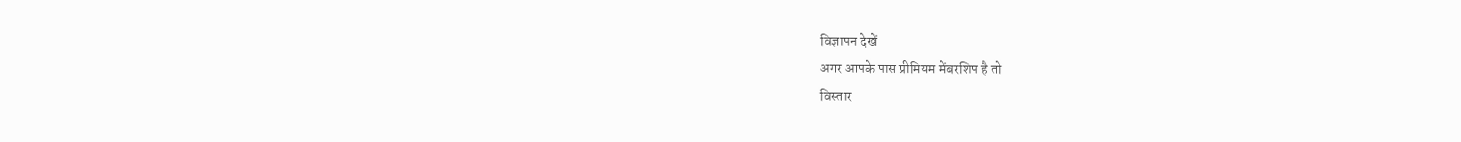विज्ञापन देखें
अगर आपके पास प्रीमियम मेंबरशिप है तो
विस्तार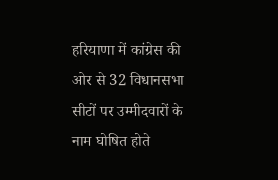हरियाणा में कांग्रेस की ओर से 32 विधानसभा सीटों पर उम्मीदवारों के नाम घोषित होते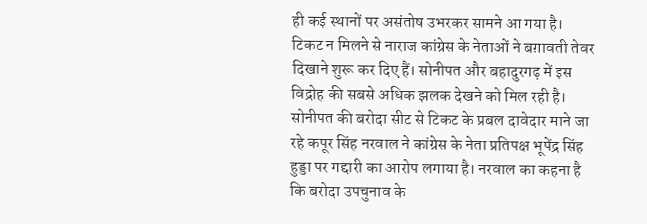ही कई स्थानों पर असंतोष उभरकर सामने आ गया है। टिकट न मिलने से नाराज कांग्रेस के नेताओं ने बग़ावती तेवर दिखाने शुरू कर दिए हैं। सोनीपत और बहादुरगढ़ में इस विद्रोह की सबसे अधिक झलक देखने को मिल रही है।
सोनीपत की बरोदा सीट से टिकट के प्रबल दावेदार माने जा रहे कपूर सिंह नरवाल ने कांग्रेस के नेता प्रतिपक्ष भूपेंद्र सिंह हुड्डा पर गद्दारी का आरोप लगाया है। नरवाल का कहना है कि बरोदा उपचुनाव के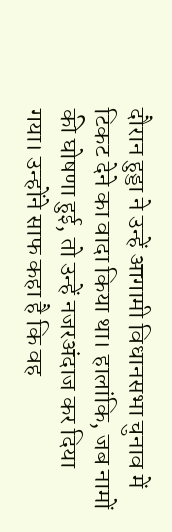दौरान हुड्डा ने उन्हें आगामी विधानसभा चुनाव में टिकट देने का वादा किया था। हालांकि, जब नामों की घोषणा हुई, तो उन्हें नजरअंदाज कर दिया गया। उन्होंने साफ कहा है कि वह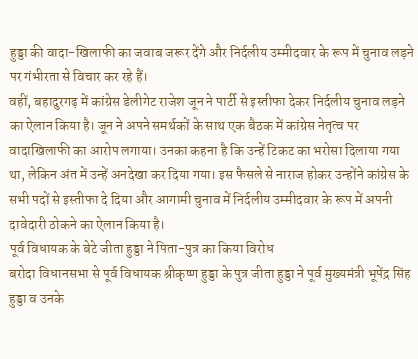हुड्डा की वादा-खिलाफी का जवाब जरूर देंगे और निर्दलीय उम्मीदवार के रूप में चुनाव लड़ने पर गंभीरता से विचार कर रहे हैं।
वहीं, बहादुरगढ़ में कांग्रेस डेलीगेट राजेश जून ने पार्टी से इस्तीफा देकर निर्दलीय चुनाव लड़ने का ऐलान किया है। जून ने अपने समर्थकों के साथ एक बैठक में कांग्रेस नेतृत्व पर वादाखिलाफी का आरोप लगाया। उनका कहना है कि उन्हें टिकट का भरोसा दिलाया गया था, लेकिन अंत में उन्हें अनदेखा कर दिया गया। इस फैसले से नाराज होकर उन्होंने कांग्रेस के सभी पदों से इस्तीफा दे दिया और आगामी चुनाव में निर्दलीय उम्मीदवार के रूप में अपनी दावेदारी ठोकने का ऐलान किया है।
पूर्व विधायक के बेटे जीता हुड्डा ने पिता-पुत्र का किया विरोध
बरोदा विधानसभा से पूर्व विधायक श्रीकृष्ण हुड्डा के पुत्र जीता हुड्डा ने पूर्व मुख्यमंत्री भूपेंद्र सिंह हुड्डा व उनके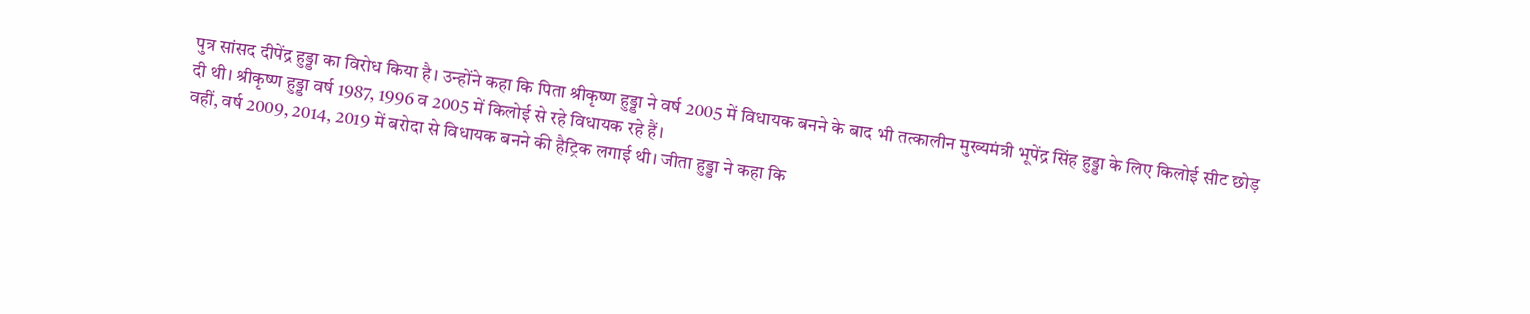पुत्र सांसद दीपेंद्र हुड्डा का विरोध किया है। उन्होंने कहा कि पिता श्रीकृष्ण हुड्डा ने वर्ष 2005 में विधायक बनने के बाद भी तत्कालीन मुख्यमंत्री भूपेंद्र सिंह हुड्डा के लिए किलोई सीट छोड़ दी थी। श्रीकृष्ण हुड्डा वर्ष 1987, 1996 व 2005 में किलोई से रहे विधायक रहे हैं।
वहीं, वर्ष 2009, 2014, 2019 में बरोदा से विधायक बनने की हैट्रिक लगाई थी। जीता हुड्डा ने कहा कि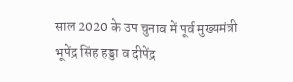साल 2020 के उप चुनाव में पूर्व मुख्यमंत्री भूपेंद्र सिंह हड्डा व दीपेंद्र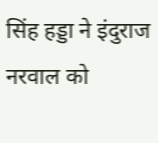सिंह हड्डा ने इंदुराज नरवाल को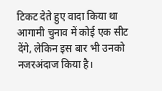टिकट देते हुए वादा किया था आगामी चुनाव में कोई एक सीट देंगे, लेकिन इस बार भी उनको नजरअंदाज किया है।